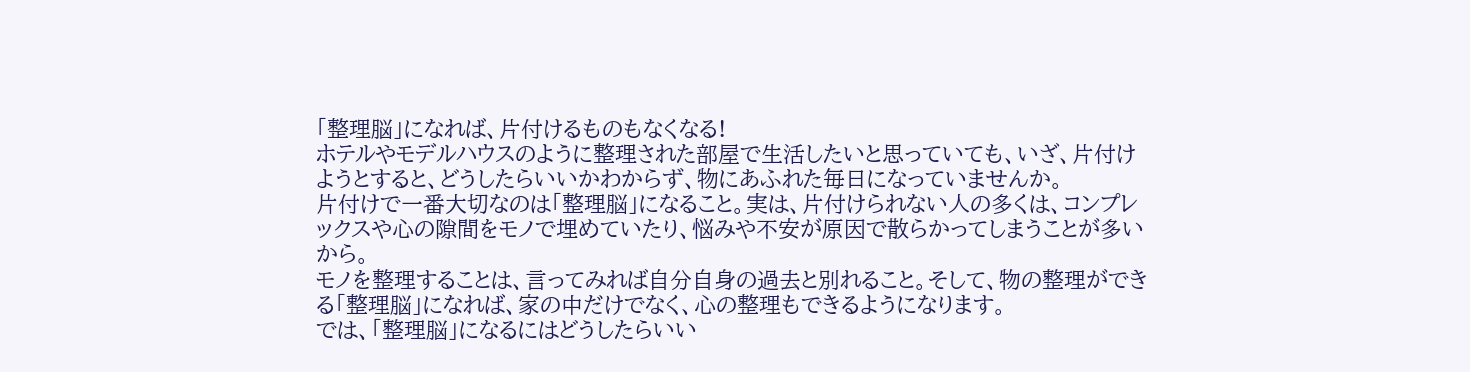「整理脳」になれば、片付けるものもなくなる!
ホテルやモデルハウスのように整理された部屋で生活したいと思っていても、いざ、片付けようとすると、どうしたらいいかわからず、物にあふれた毎日になっていませんか。
片付けで一番大切なのは「整理脳」になること。実は、片付けられない人の多くは、コンプレックスや心の隙間をモノで埋めていたり、悩みや不安が原因で散らかってしまうことが多いから。
モノを整理することは、言ってみれば自分自身の過去と別れること。そして、物の整理ができる「整理脳」になれば、家の中だけでなく、心の整理もできるようになります。
では、「整理脳」になるにはどうしたらいい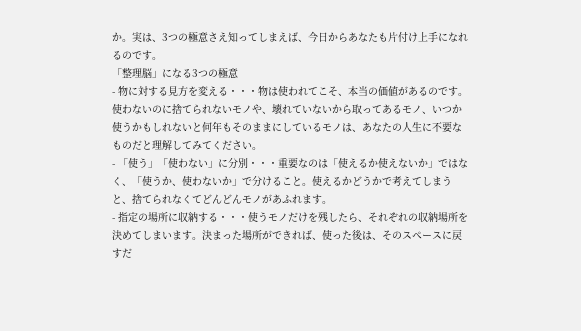か。実は、3つの極意さえ知ってしまえば、今日からあなたも片付け上手になれるのです。
「整理脳」になる3つの極意
- 物に対する見方を変える・・・物は使われてこそ、本当の価値があるのです。使わないのに捨てられないモノや、壊れていないから取ってあるモノ、いつか使うかもしれないと何年もそのままにしているモノは、あなたの人生に不要なものだと理解してみてください。
- 「使う」「使わない」に分別・・・重要なのは「使えるか使えないか」ではなく、「使うか、使わないか」で分けること。使えるかどうかで考えてしまうと、捨てられなくてどんどんモノがあふれます。
- 指定の場所に収納する・・・使うモノだけを残したら、それぞれの収納場所を決めてしまいます。決まった場所ができれば、使った後は、そのスペースに戻すだ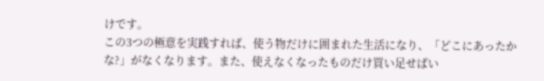けです。
この3つの極意を実践すれば、使う物だけに囲まれた生活になり、「どこにあったかな?」がなくなります。また、使えなくなったものだけ買い足せばい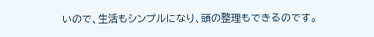いので、生活もシンプルになり、頭の整理もできるのです。